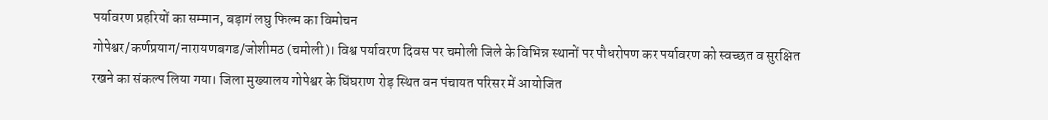पर्यावरण प्रहरियों का सम्मान, बड़ागं लघु फिल्म का विमोचन
गोपेश्वर/कर्णप्रयाग/नारायणबगड/जोशीमठ (चमोली)। विश्व पर्यावरण दिवस पर चमोली जिले के विभिन्न स्थानों पर पौधरोपण कर पर्यावरण को स्वच्छत व सुरक्षित रखने का संकल्प लिया गया। जिला मुख्यालय गोपेश्वर के घिंघराण रोड़ स्थित वन पंचायत परिसर में आयोजित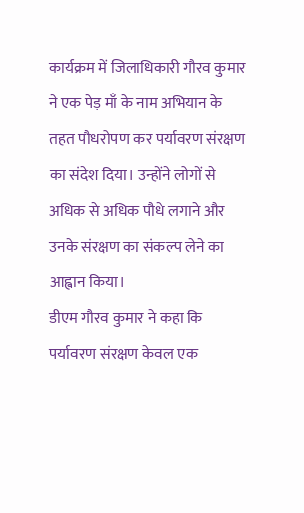कार्यक्रम में जिलाधिकारी गौरव कुमार ने एक पेड़ माँ के नाम अभियान के तहत पौधरोपण कर पर्यावरण संरक्षण का संदेश दिया। उन्होंने लोगों से अधिक से अधिक पौधे लगाने और उनके संरक्षण का संकल्प लेने का आह्वान किया।
डीएम गौरव कुमार ने कहा कि पर्यावरण संरक्षण केवल एक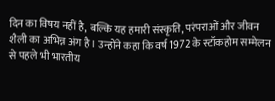दिन का विषय नहीं है, बल्कि यह हमारी संस्कृति, परंपराओं और जीवन शैली का अभिन्न अंग है। उन्होंने कहा कि वर्ष 1972 के स्टॉकहोम सम्मेलन से पहले भी भारतीय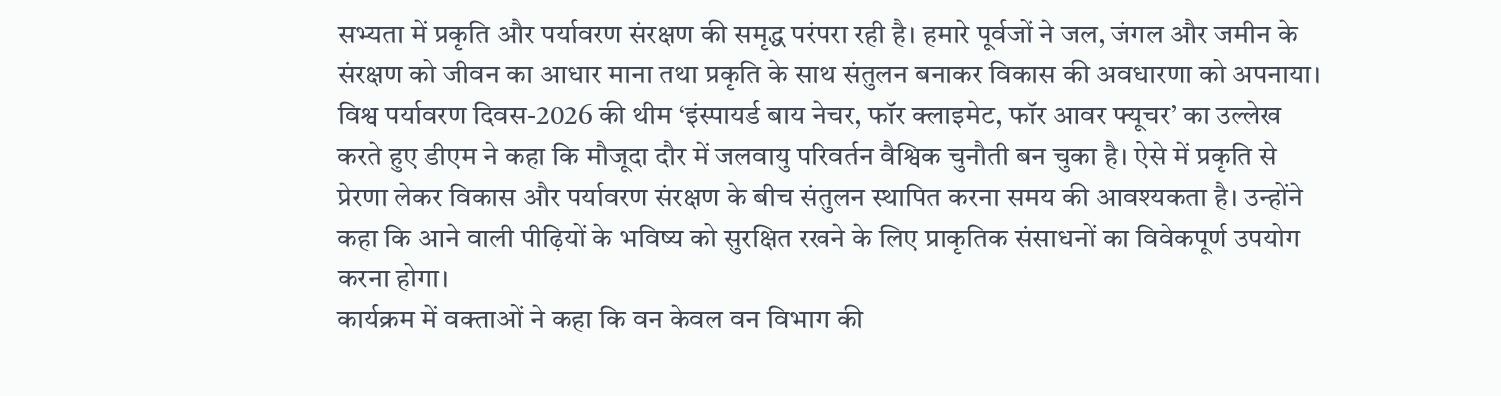सभ्यता में प्रकृति और पर्यावरण संरक्षण की समृद्ध परंपरा रही है। हमारे पूर्वजों ने जल, जंगल और जमीन के संरक्षण को जीवन का आधार माना तथा प्रकृति के साथ संतुलन बनाकर विकास की अवधारणा को अपनाया।
विश्व पर्यावरण दिवस-2026 की थीम ‘इंस्पायर्ड बाय नेचर, फॉर क्लाइमेट, फॉर आवर फ्यूचर’ का उल्लेख करते हुए डीएम ने कहा कि मौजूदा दौर में जलवायु परिवर्तन वैश्विक चुनौती बन चुका है। ऐसे में प्रकृति से प्रेरणा लेकर विकास और पर्यावरण संरक्षण के बीच संतुलन स्थापित करना समय की आवश्यकता है। उन्होंने कहा कि आने वाली पीढ़ियों के भविष्य को सुरक्षित रखने के लिए प्राकृतिक संसाधनों का विवेकपूर्ण उपयोग करना होगा।
कार्यक्रम में वक्ताओं ने कहा कि वन केवल वन विभाग की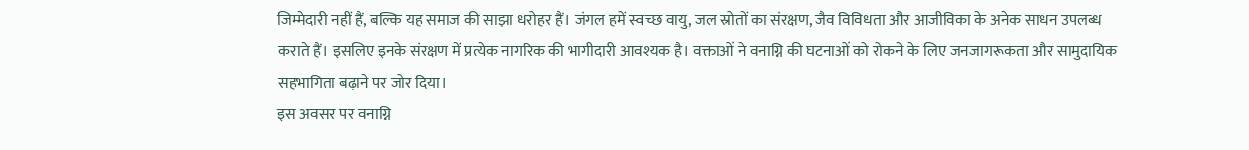जिम्मेदारी नहीं हैं, बल्कि यह समाज की साझा धरोहर हैं। जंगल हमें स्वच्छ वायु, जल स्रोतों का संरक्षण, जैव विविधता और आजीविका के अनेक साधन उपलब्ध कराते हैं। इसलिए इनके संरक्षण में प्रत्येक नागरिक की भागीदारी आवश्यक है। वक्ताओं ने वनाग्नि की घटनाओं को रोकने के लिए जनजागरूकता और सामुदायिक सहभागिता बढ़ाने पर जोर दिया।
इस अवसर पर वनाग्नि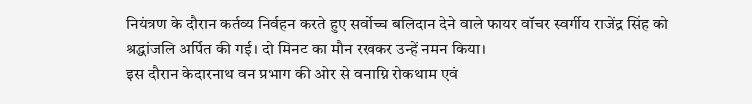नियंत्रण के दौरान कर्तव्य निर्वहन करते हुए सर्वोच्च बलिदान देने वाले फायर वॉचर स्वर्गीय राजेंद्र सिंह को श्रद्धांजलि अर्पित की गई। दो मिनट का मौन रखकर उन्हें नमन किया।
इस दौरान केदारनाथ वन प्रभाग की ओर से वनाग्नि रोकथाम एवं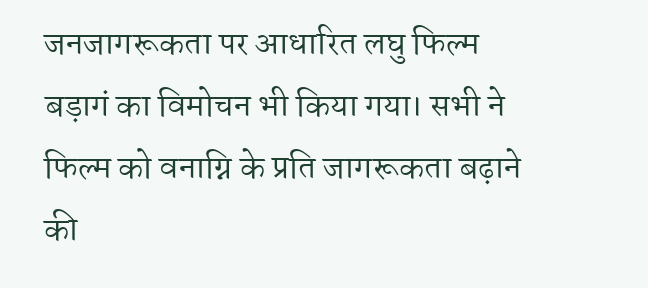जनजागरूकता पर आधारित लघु फिल्म बड़ागं का विमोचन भी किया गया। सभी ने फिल्म को वनाग्नि के प्रति जागरूकता बढ़ाने की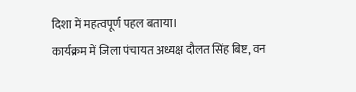दिशा में महत्वपूर्ण पहल बताया।
कार्यक्रम में जिला पंचायत अध्यक्ष दौलत सिंह बिष्ट, वन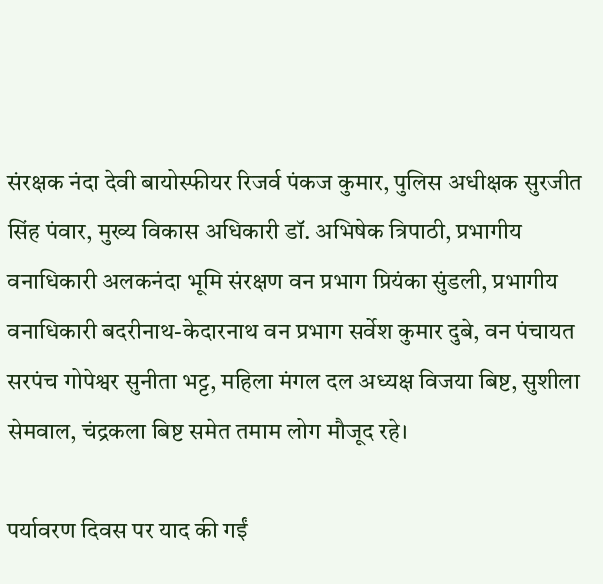संरक्षक नंदा देवी बायोस्फीयर रिजर्व पंकज कुमार, पुलिस अधीक्षक सुरजीत सिंह पंवार, मुख्य विकास अधिकारी डॉ. अभिषेक त्रिपाठी, प्रभागीय वनाधिकारी अलकनंदा भूमि संरक्षण वन प्रभाग प्रियंका सुंडली, प्रभागीय वनाधिकारी बदरीनाथ-केदारनाथ वन प्रभाग सर्वेश कुमार दुबे, वन पंचायत सरपंच गोपेश्वर सुनीता भट्ट, महिला मंगल दल अध्यक्ष विजया बिष्ट, सुशीला सेमवाल, चंद्रकला बिष्ट समेत तमाम लोग मौजूद रहे।

पर्यावरण दिवस पर याद की गईं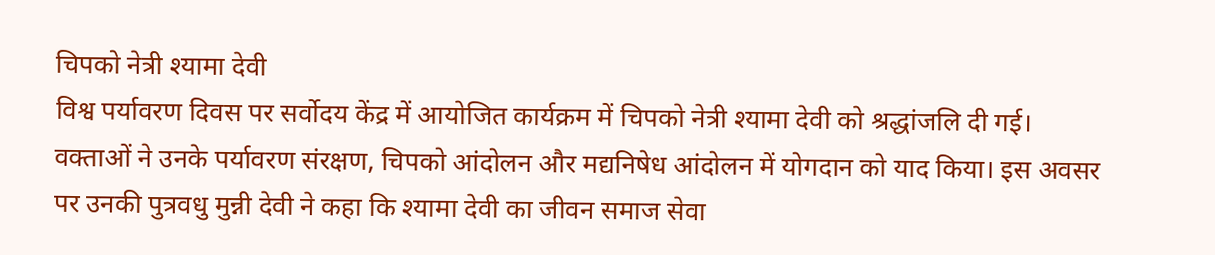चिपको नेत्री श्यामा देवी
विश्व पर्यावरण दिवस पर सर्वोदय केंद्र में आयोजित कार्यक्रम में चिपको नेत्री श्यामा देवी को श्रद्धांजलि दी गई। वक्ताओं ने उनके पर्यावरण संरक्षण, चिपको आंदोलन और मद्यनिषेध आंदोलन में योगदान को याद किया। इस अवसर पर उनकी पुत्रवधु मुन्नी देवी ने कहा कि श्यामा देवी का जीवन समाज सेवा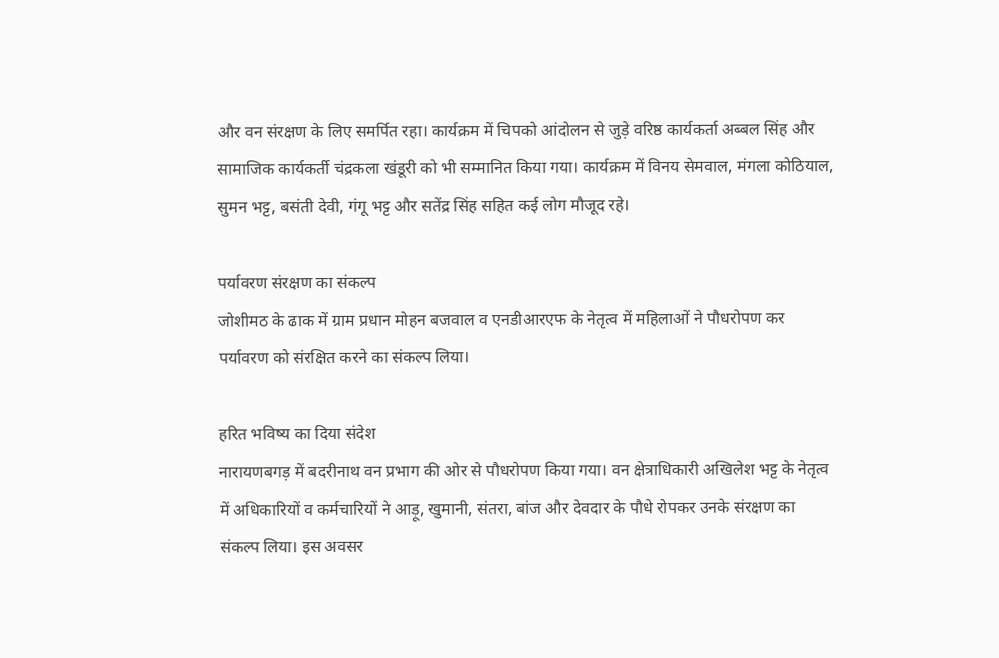और वन संरक्षण के लिए समर्पित रहा। कार्यक्रम में चिपको आंदोलन से जुड़े वरिष्ठ कार्यकर्ता अब्बल सिंह और सामाजिक कार्यकर्ती चंद्रकला खंडूरी को भी सम्मानित किया गया। कार्यक्रम में विनय सेमवाल, मंगला कोठियाल, सुमन भट्ट, बसंती देवी, गंगू भट्ट और सतेंद्र सिंह सहित कई लोग मौजूद रहे।

पर्यावरण संरक्षण का संकल्प
जोशीमठ के ढाक में ग्राम प्रधान मोहन बजवाल व एनडीआरएफ के नेतृत्व में महिलाओं ने पौधरोपण कर पर्यावरण को संरक्षित करने का संकल्प लिया।

हरित भविष्य का दिया संदेश
नारायणबगड़ में बदरीनाथ वन प्रभाग की ओर से पौधरोपण किया गया। वन क्षेत्राधिकारी अखिलेश भट्ट के नेतृत्व में अधिकारियों व कर्मचारियों ने आड़ू, खुमानी, संतरा, बांज और देवदार के पौधे रोपकर उनके संरक्षण का संकल्प लिया। इस अवसर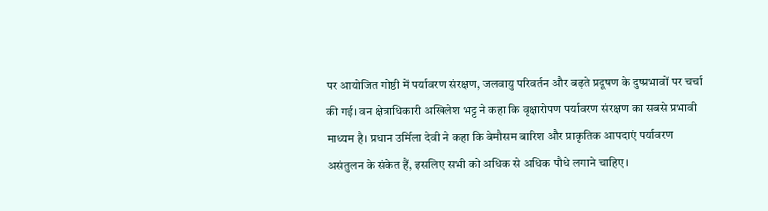पर आयोजित गोष्ठी में पर्यावरण संरक्षण, जलवायु परिवर्तन और बढ़ते प्रदूषण के दुष्प्रभावों पर चर्चा की गई। वन क्षेत्राधिकारी अखिलेश भट्ट ने कहा कि वृक्षारोपण पर्यावरण संरक्षण का सबसे प्रभावी माध्यम है। प्रधान उर्मिला देवी ने कहा कि बेमौसम बारिश और प्राकृतिक आपदाएं पर्यावरण असंतुलन के संकेत हैं, इसलिए सभी को अधिक से अधिक पौधे लगाने चाहिए।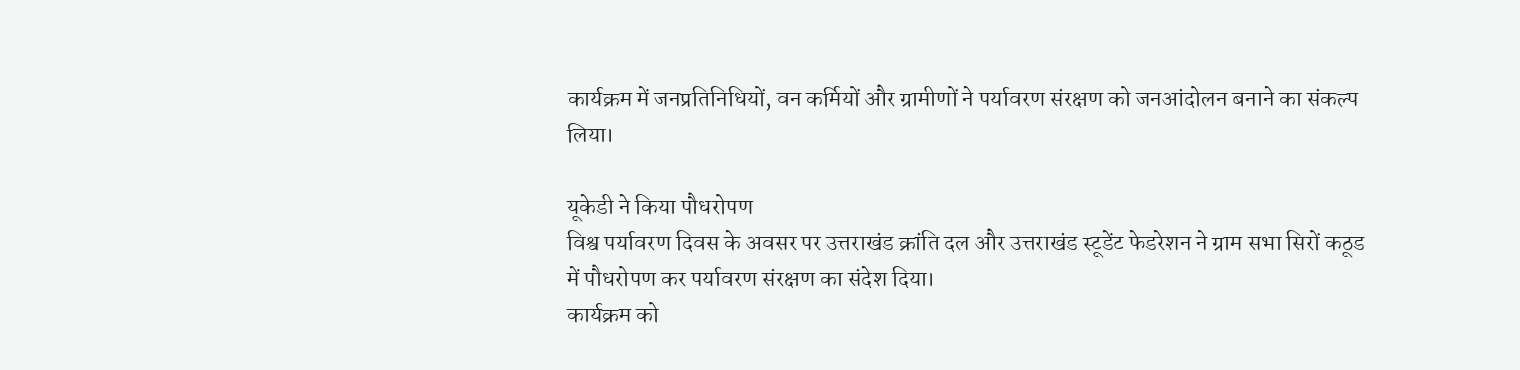कार्यक्रम में जनप्रतिनिधियों, वन कर्मियों और ग्रामीणों ने पर्यावरण संरक्षण को जनआंदोलन बनाने का संकल्प लिया।

यूकेडी ने किया पौधरोपण
विश्व पर्यावरण दिवस के अवसर पर उत्तराखंड क्रांति दल और उत्तराखंड स्टूडेंट फेडरेशन ने ग्राम सभा सिरों कठूड में पौधरोपण कर पर्यावरण संरक्षण का संदेश दिया।
कार्यक्रम को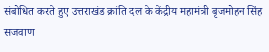संबोधित करते हुए उत्तराखंड क्रांति दल के केंद्रीय महामंत्री बृजमोहन सिंह सजवाण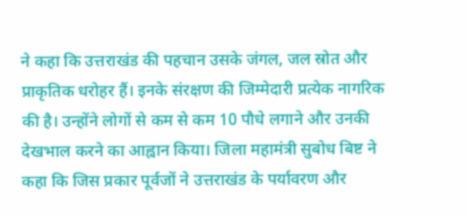ने कहा कि उत्तराखंड की पहचान उसके जंगल, जल स्रोत और प्राकृतिक धरोहर हैं। इनके संरक्षण की जिम्मेदारी प्रत्येक नागरिक की है। उन्होंने लोगों से कम से कम 10 पौधे लगाने और उनकी देखभाल करने का आह्वान किया। जिला महामंत्री सुबोध बिष्ट ने कहा कि जिस प्रकार पूर्वजों ने उत्तराखंड के पर्यावरण और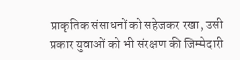प्राकृतिक संसाधनों को सहेजकर रखा, उसी प्रकार युवाओं को भी संरक्षण की जिम्मेदारी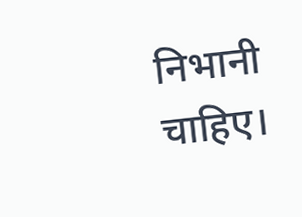निभानी चाहिए।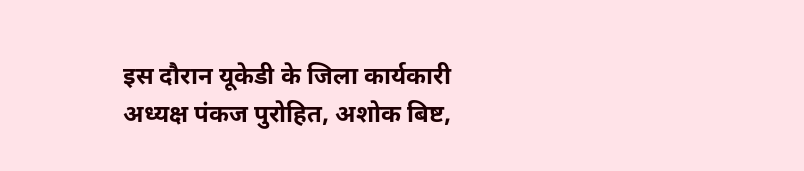इस दौरान यूकेडी के जिला कार्यकारी अध्यक्ष पंकज पुरोहित, अशोक बिष्ट,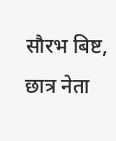सौरभ बिष्ट, छात्र नेता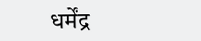धर्मेंद्र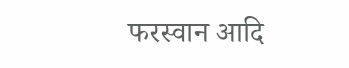फरस्वान आदि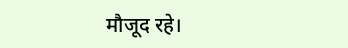मौजूद रहे।